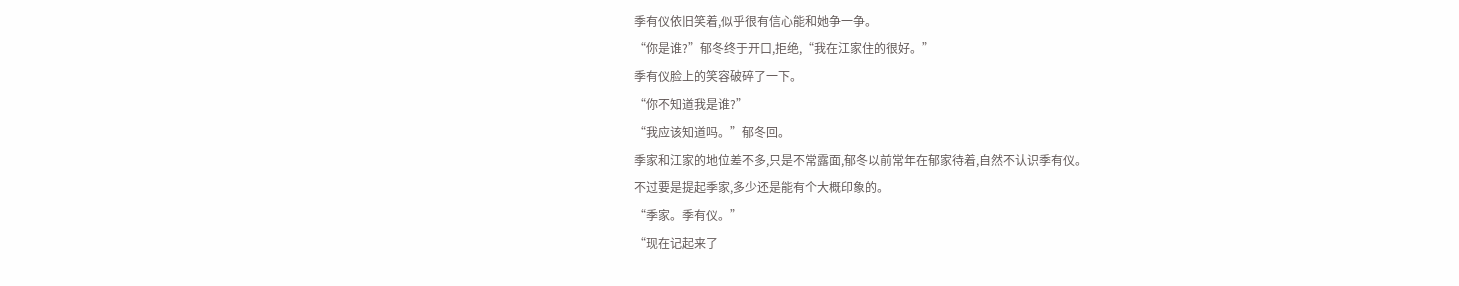季有仪依旧笑着,似乎很有信心能和她争一争。
“你是谁?”郁冬终于开口,拒绝,“我在江家住的很好。”
季有仪脸上的笑容破碎了一下。
“你不知道我是谁?”
“我应该知道吗。”郁冬回。
季家和江家的地位差不多,只是不常露面,郁冬以前常年在郁家待着,自然不认识季有仪。
不过要是提起季家,多少还是能有个大概印象的。
“季家。季有仪。”
“现在记起来了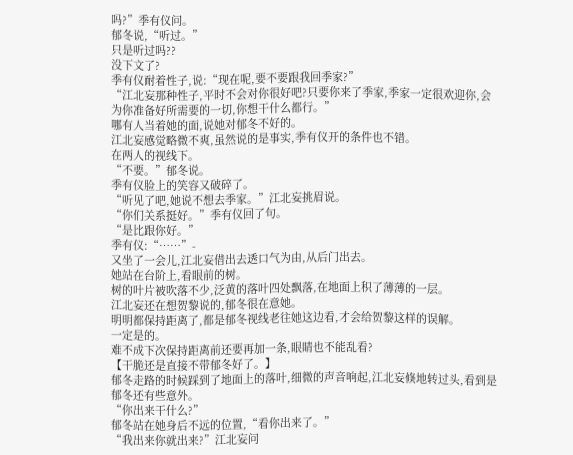吗?”季有仪问。
郁冬说,“听过。”
只是听过吗??
没下文了?
季有仪耐着性子,说:“现在呢,要不要跟我回季家?”
“江北妄那种性子,平时不会对你很好吧?只要你来了季家,季家一定很欢迎你,会为你准备好所需要的一切,你想干什么都行。”
哪有人当着她的面,说她对郁冬不好的。
江北妄感觉略微不爽,虽然说的是事实,季有仪开的条件也不错。
在两人的视线下。
“不要。”郁冬说。
季有仪脸上的笑容又破碎了。
“听见了吧,她说不想去季家。”江北妄挑眉说。
“你们关系挺好。”季有仪回了句。
“是比跟你好。”
季有仪:“……”-
又坐了一会儿,江北妄借出去透口气为由,从后门出去。
她站在台阶上,看眼前的树。
树的叶片被吹落不少,泛黄的落叶四处飘落,在地面上积了薄薄的一层。
江北妄还在想贺黎说的,郁冬很在意她。
明明都保持距离了,都是郁冬视线老往她这边看,才会给贺黎这样的误解。
一定是的。
难不成下次保持距离前还要再加一条,眼睛也不能乱看?
【干脆还是直接不带郁冬好了。】
郁冬走路的时候踩到了地面上的落叶,细微的声音响起,江北妄倏地转过头,看到是郁冬还有些意外。
“你出来干什么?”
郁冬站在她身后不远的位置,“看你出来了。”
“我出来你就出来?”江北妄问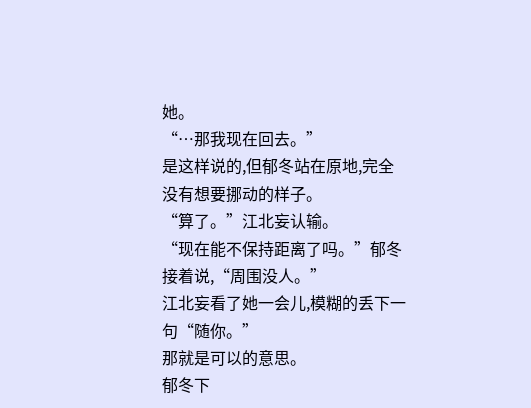她。
“…那我现在回去。”
是这样说的,但郁冬站在原地,完全没有想要挪动的样子。
“算了。”江北妄认输。
“现在能不保持距离了吗。”郁冬接着说,“周围没人。”
江北妄看了她一会儿,模糊的丢下一句“随你。”
那就是可以的意思。
郁冬下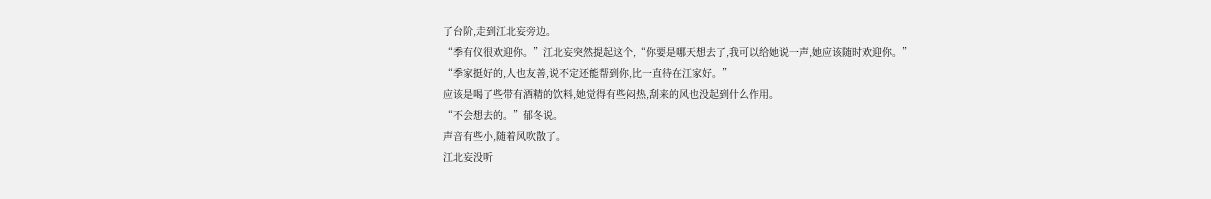了台阶,走到江北妄旁边。
“季有仪很欢迎你。”江北妄突然提起这个,“你要是哪天想去了,我可以给她说一声,她应该随时欢迎你。”
“季家挺好的,人也友善,说不定还能帮到你,比一直待在江家好。”
应该是喝了些带有酒精的饮料,她觉得有些闷热,刮来的风也没起到什么作用。
“不会想去的。”郁冬说。
声音有些小,随着风吹散了。
江北妄没听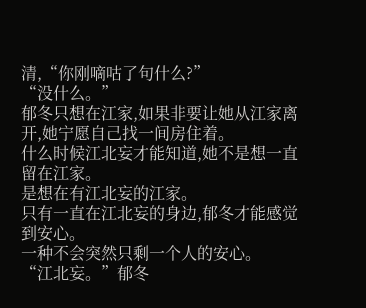清,“你刚嘀咕了句什么?”
“没什么。”
郁冬只想在江家,如果非要让她从江家离开,她宁愿自己找一间房住着。
什么时候江北妄才能知道,她不是想一直留在江家。
是想在有江北妄的江家。
只有一直在江北妄的身边,郁冬才能感觉到安心。
一种不会突然只剩一个人的安心。
“江北妄。”郁冬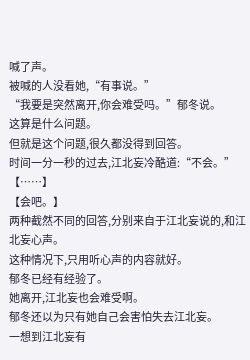喊了声。
被喊的人没看她,“有事说。”
“我要是突然离开,你会难受吗。”郁冬说。
这算是什么问题。
但就是这个问题,很久都没得到回答。
时间一分一秒的过去,江北妄冷酷道:“不会。”
【……】
【会吧。】
两种截然不同的回答,分别来自于江北妄说的,和江北妄心声。
这种情况下,只用听心声的内容就好。
郁冬已经有经验了。
她离开,江北妄也会难受啊。
郁冬还以为只有她自己会害怕失去江北妄。
一想到江北妄有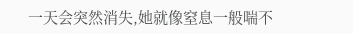一天会突然消失,她就像窒息一般喘不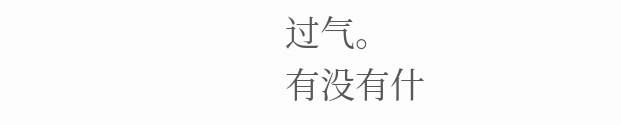过气。
有没有什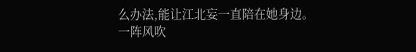么办法,能让江北妄一直陪在她身边。
一阵风吹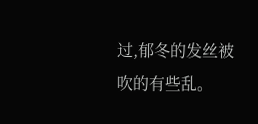过,郁冬的发丝被吹的有些乱。